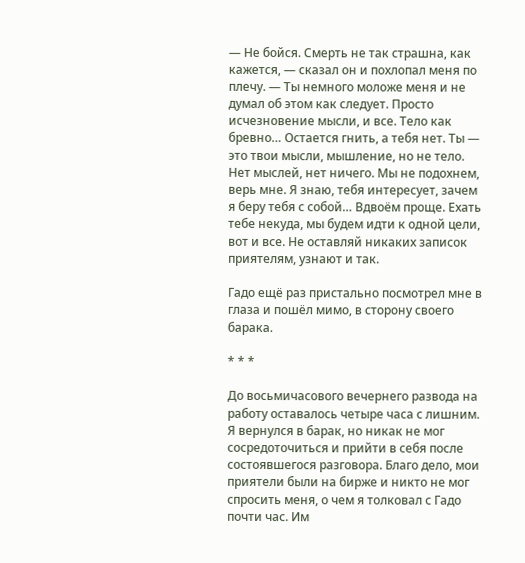— Не бойся. Смерть не так страшна, как кажется, — сказал он и похлопал меня по плечу. — Ты немного моложе меня и не думал об этом как следует. Просто исчезновение мысли, и все. Тело как бревно… Остается гнить, а тебя нет. Ты — это твои мысли, мышление, но не тело. Нет мыслей, нет ничего. Мы не подохнем, верь мне. Я знаю, тебя интересует, зачем я беру тебя с собой… Вдвоём проще. Ехать тебе некуда, мы будем идти к одной цели, вот и все. Не оставляй никаких записок приятелям, узнают и так.

Гадо ещё раз пристально посмотрел мне в глаза и пошёл мимо, в сторону своего барака.

* * *

До восьмичасового вечернего развода на работу оставалось четыре часа с лишним. Я вернулся в барак, но никак не мог сосредоточиться и прийти в себя после состоявшегося разговора. Благо дело, мои приятели были на бирже и никто не мог спросить меня, о чем я толковал с Гадо почти час. Им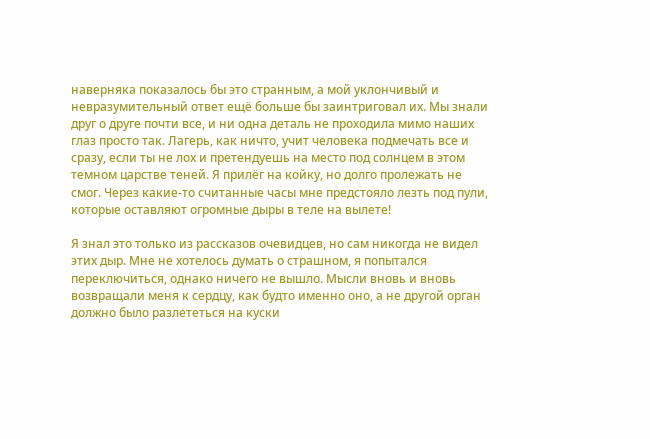наверняка показалось бы это странным, а мой уклончивый и невразумительный ответ ещё больше бы заинтриговал их. Мы знали друг о друге почти все, и ни одна деталь не проходила мимо наших глаз просто так. Лагерь, как ничто, учит человека подмечать все и сразу, если ты не лох и претендуешь на место под солнцем в этом темном царстве теней. Я прилёг на койку, но долго пролежать не смог. Через какие-то считанные часы мне предстояло лезть под пули, которые оставляют огромные дыры в теле на вылете!

Я знал это только из рассказов очевидцев, но сам никогда не видел этих дыр. Мне не хотелось думать о страшном, я попытался переключиться, однако ничего не вышло. Мысли вновь и вновь возвращали меня к сердцу, как будто именно оно, а не другой орган должно было разлететься на куски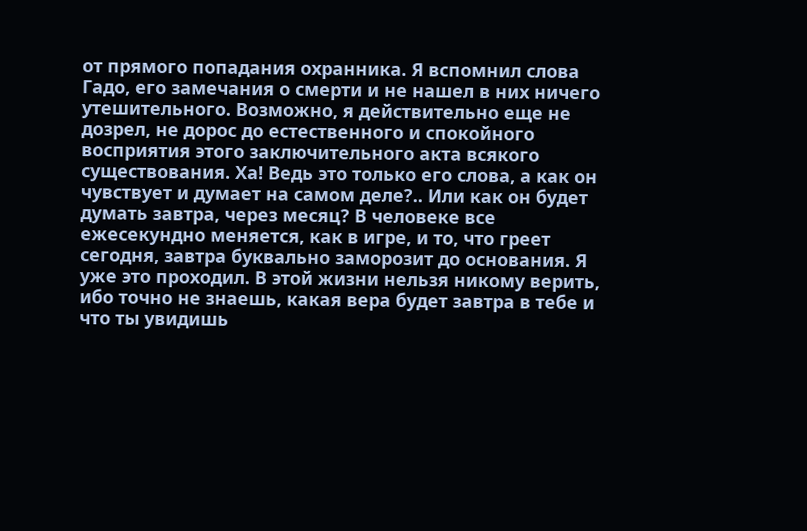от прямого попадания охранника. Я вспомнил слова Гадо, его замечания о смерти и не нашел в них ничего утешительного. Возможно, я действительно еще не дозрел, не дорос до естественного и спокойного восприятия этого заключительного акта всякого существования. Ха! Ведь это только его слова, а как он чувствует и думает на самом деле?.. Или как он будет думать завтра, через месяц? В человеке все ежесекундно меняется, как в игре, и то, что греет сегодня, завтра буквально заморозит до основания. Я уже это проходил. В этой жизни нельзя никому верить, ибо точно не знаешь, какая вера будет завтра в тебе и что ты увидишь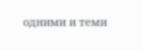одними и теми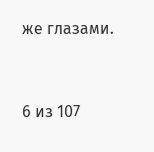же глазами.



6 из 107